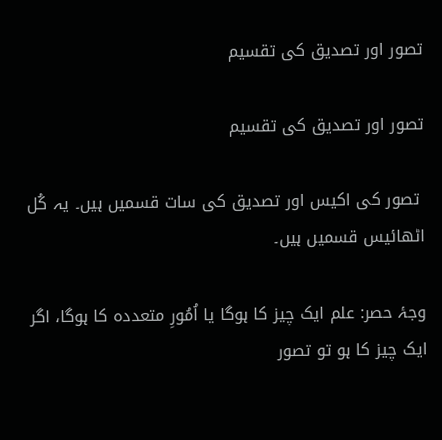تصور اور تصدیق کی تقسیم

تصور اور تصدیق کی تقسیم

 تصور کی اکیس اور تصدیق کی سات قسمیں ہیں۔ یہ کُل اٹھائیس قسمیں ہیں۔

وجۂ حصر: علم ایک چیز کا ہوگا یا اُمُورِ متعددہ کا ہوگا، اگر ایک چیز کا ہو تو تصور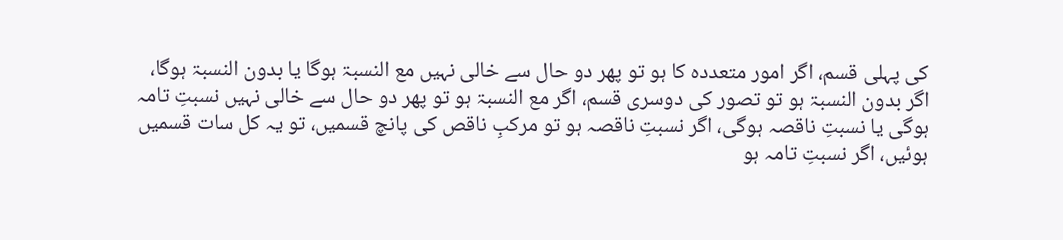کی پہلی قسم، اگر امور متعددہ کا ہو تو پھر دو حال سے خالی نہیں مع النسبۃ ہوگا یا بدون النسبۃ ہوگا، اگر بدون النسبۃ ہو تو تصور کی دوسری قسم، اگر مع النسبۃ ہو تو پھر دو حال سے خالی نہیں نسبتِ تامہ ہوگی یا نسبتِ ناقصہ ہوگی، اگر نسبتِ ناقصہ ہو تو مرکبِ ناقص کی پانچ قسمیں، تو یہ کل سات قسمیں ہوئیں، اگر نسبتِ تامہ ہو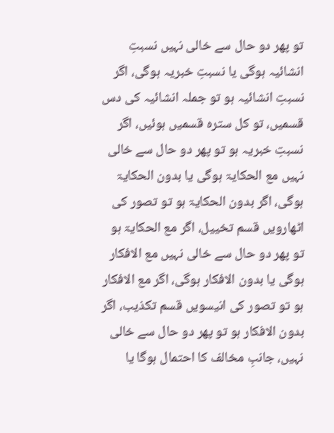تو پھر دو حال سے خالی نہیں نسبتِ انشائیہ ہوگی یا نسبتِ خبریہ ہوگی، اگر نسبتِ انشائیہ ہو تو جملہ انشائیہ کی دس قسمیں، تو کل سترہ قسمیں ہوئیں، اگر نسبتِ خبریہ ہو تو پھر دو حال سے خالی نہیں مع الحکایۃ ہوگی یا بدون الحکایۃ ہوگی، اگر بدون الحکایۃ ہو تو تصور کی اٹھارویں قسم تخییل، اگر مع الحکایۃ ہو تو پھر دو حال سے خالی نہیں مع الافکار ہوگی یا بدون الافکار ہوگی، اگر مع الافکار ہو تو تصور کی انیسویں قسم تکذیب، اگر بدون الافکار ہو تو پھر دو حال سے خالی نہیں، جانبِ مخالف کا احتمال ہوگا یا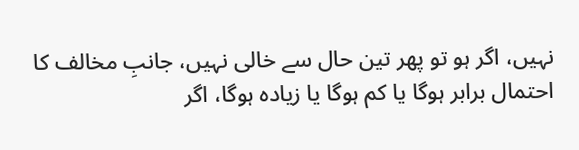نہیں، اگر ہو تو پھر تین حال سے خالی نہیں، جانبِ مخالف کا احتمال برابر ہوگا یا کم ہوگا یا زیادہ ہوگا، اگر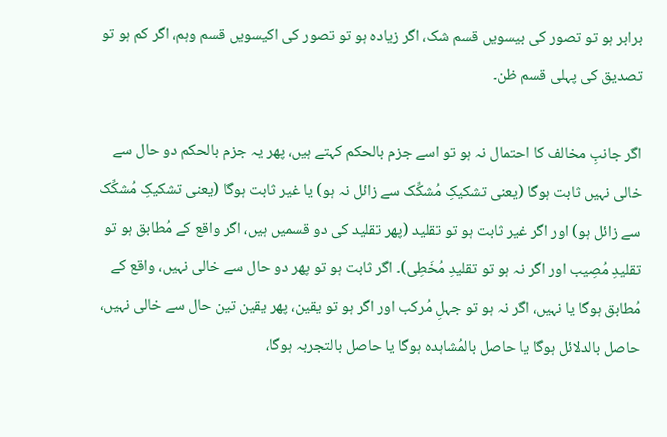برابر ہو تو تصور کی بیسویں قسم شک، اگر زیادہ ہو تو تصور کی اکیسویں قسم وہم، اگر کم ہو تو تصدیق کی پہلی قسم ظن۔

اگر جانبِ مخالف کا احتمال نہ ہو تو اسے جزم بالحکم کہتے ہیں، پھر یہ جزم بالحکم دو حال سے خالی نہیں ثابت ہوگا (یعنی تشکیکِ مُشکِّک سے زائل نہ ہو) یا غیر ثابت ہوگا (یعنی تشکیکِ مُشکِّک سے زائل ہو) اور اگر غیر ثابت ہو تو تقلید (پھر تقلید کی دو قسمیں ہیں، اگر واقع کے مُطابق ہو تو تقلیدِ مُصِیب اور اگر نہ ہو تو تقلیدِ مُخَطِی)۔ اگر ثابت ہو تو پھر دو حال سے خالی نہیں، واقع کے مُطابق ہوگا یا نہیں، اگر نہ ہو تو جہلِ مُرکب اور اگر ہو تو یقین، پھر یقین تین حال سے خالی نہیں، حاصل بالدلائل ہوگا یا حاصل بالمُشاہدہ ہوگا یا حاصل بالتجربہ ہوگا،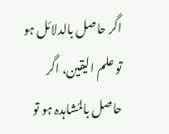اگر حاصل بالدلائل ہو تو علم الیقین، اگر حاصل بالمُشاہدہ ہو تو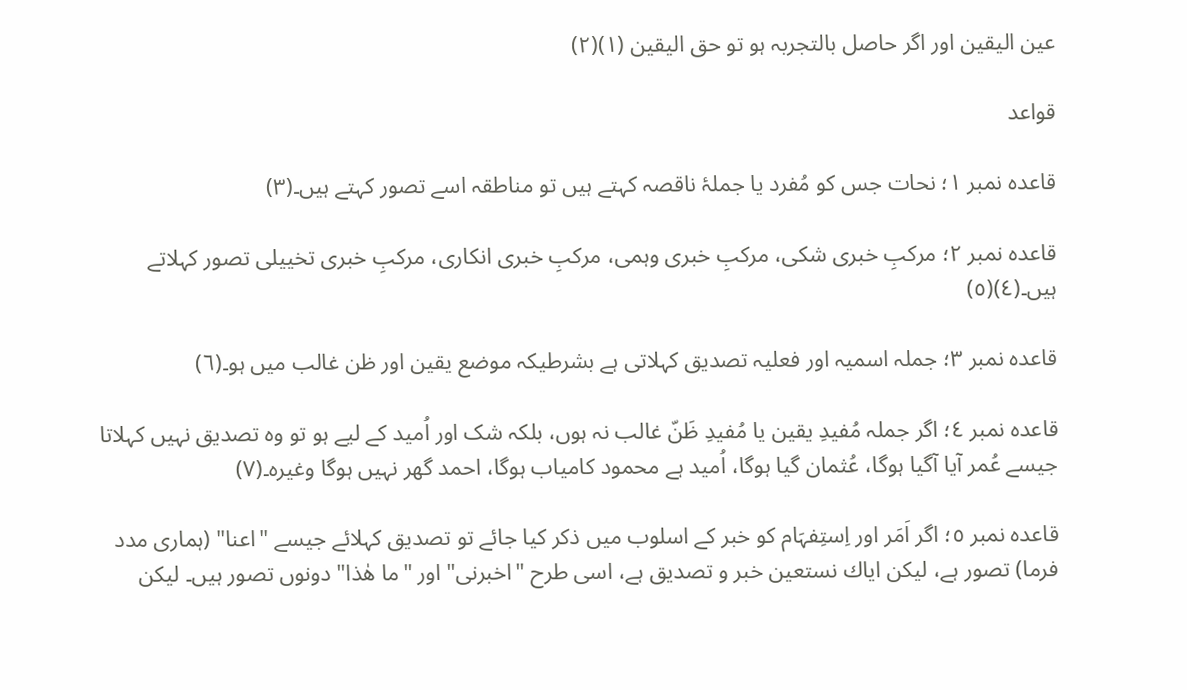عین الیقین اور اگر حاصل بالتجربہ ہو تو حق الیقین (۱)(۲)

قواعد

قاعدہ نمبر ۱؛ نحات جس کو مُفرد یا جملۂ ناقصہ کہتے ہیں تو مناطقہ اسے تصور کہتے ہیں۔(۳)

قاعدہ نمبر ۲؛ مرکبِ خبری شکی، مرکبِ خبری وہمی، مرکبِ خبری انکاری، مرکبِ خبری تخییلی تصور کہلاتے ہیں۔(٤)(٥)

قاعدہ نمبر ۳؛ جملہ اسمیہ اور فعلیہ تصدیق کہلاتی ہے بشرطیکہ موضع یقین اور ظن غالب میں ہو۔(٦)

قاعدہ نمبر ٤؛ اگر جملہ مُفیدِ یقین یا مُفیدِ ظَنّ غالب نہ ہوں، بلکہ شک اور اُمید کے لیے ہو تو وہ تصدیق نہیں کہلاتا جیسے عُمر آیا آگیا ہوگا، عُثمان گیا ہوگا، اُمید ہے محمود کامیاب ہوگا، احمد گھر نہیں ہوگا وغیرہ۔(٧)

قاعدہ نمبر ٥؛ اگر اَمَر اور اِستِفہَام کو خبر کے اسلوب میں ذکر کیا جائے تو تصدیق کہلائے جیسے "اعنا" (ہماری مدد فرما) تصور ہے، لیکن ایاك نستعین خبر و تصدیق ہے، اسی طرح "اخبرنی" اور "ما ھٰذا" دونوں تصور ہیں۔ لیکن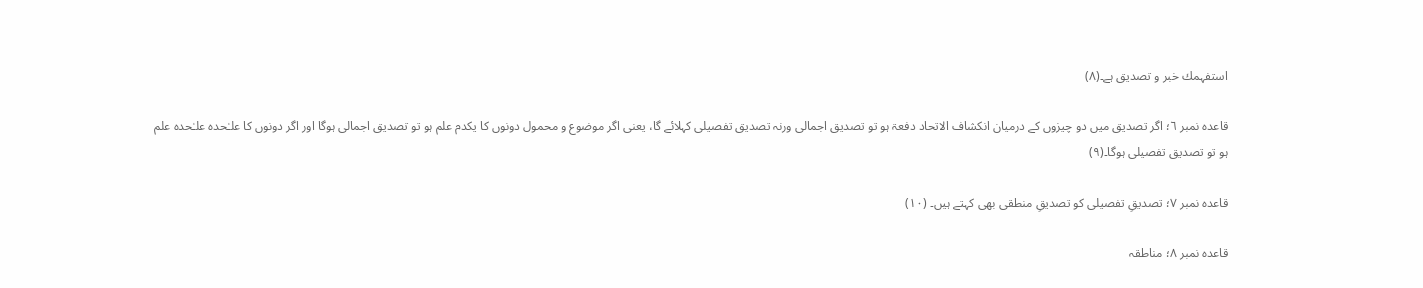استفہمك خبر و تصدیق ہے۔(٨)

قاعدہ نمبر ٦؛ اگر تصدیق میں دو چیزوں کے درمیان انکشاف الاتحاد دفعۃ ہو تو تصدیق اجمالی ورنہ تصدیق تفصیلی کہلائے گا، یعنی اگر موضوع و محمول دونوں کا یکدم علم ہو تو تصدیق اجمالی ہوگا اور اگر دونوں کا علـٰحدہ علـٰحدہ علم ہو تو تصدیق تفصیلی ہوگا۔(٩)

قاعدہ نمبر ٧؛ تصدیقِ تفصیلی کو تصدیقِ منطقی بھی کہتے ہیں۔ (١٠)

قاعدہ نمبر ۸؛ مناطقہ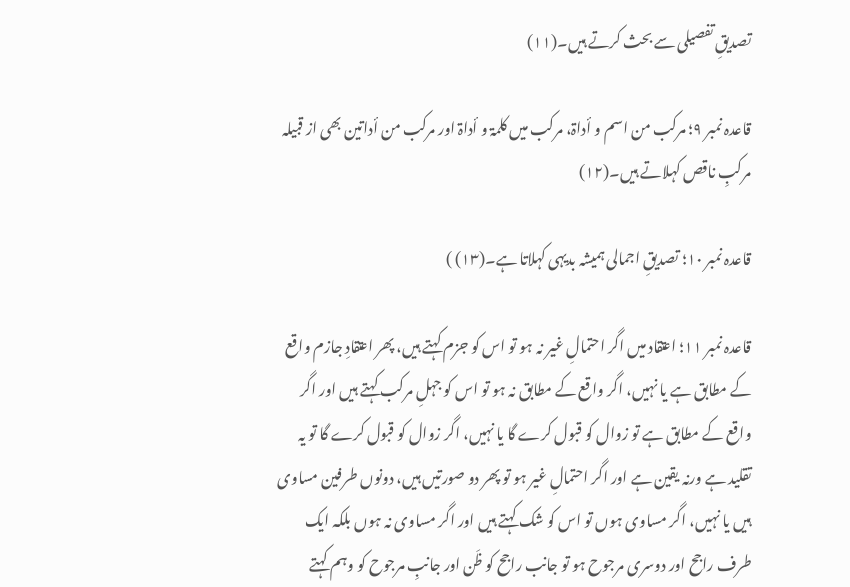تصدیقِ تفصیلی سے بحث کرتے ہیں۔(١١)

قاعدہ نمبر ۹؛ مرکب من اسم و أداۃ، مرکب میں کلمۃ و أداۃ اور مرکب من أداتین بھی از قبیلہ مرکبِ ناقص کہلاتے ہیں۔(۱٢)

قاعدہ نمبر ۱۰؛ تصدیقِ اجمالی ہمیشہ بدیہی کہلاتا ہے۔(١٣) )

قاعدہ نمبر ۱۱؛ اعتقاد میں اگر احتمالِ غیر نہ ہو تو اس کو جزم کہتے ہیں، پھر اعتقادِ جازم واقع کے مطابق ہے یا نہیں، اگر واقع کے مطابق نہ ہو تو اس کو جہلِ مرکب کہتے ہیں اور اگر واقع کے مطابق ہے تو زوال کو قبول کرے گا یا نہیں، اگر زوال کو قبول کرے گا تو یہ تقلید ہے ورنہ یقین ہے اور اگر احتمالِ غیر ہو تو پھر دو صورتیں ہیں، دونوں طرفین مساوی ہیں یا نہیں، اگر مساوی ہوں تو اس کو شک کہتے ہیں اور اگر مساوی نہ ہوں بلکہ ایک طرف راجح اور دوسری مرجوح ہو تو جانب راجح کو ظَن اور جانبِ مرجوح کو وہم کہتے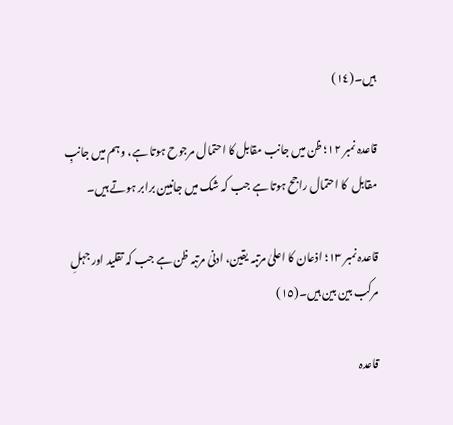ہیں۔(۱٤)

قاعدہ نمبر ۱۲؛ ظن میں جانب مقابل کا احتمال مرجوح ہوتا ہے، وہم میں جانبِ مقابل  کا احتمال راجح ہوتا ہے جب کہ شک میں جانبین برابر ہوتے ہیں۔

قاعدہ نمبر ۱۳؛ اذعان کا اعلیٰ مرتبہ یقین، ادنیٰ مرتبہ ظن ہے جب کہ تقلید اور جہلِ مرکب بین بین ہیں۔(١٥)

قاعدہ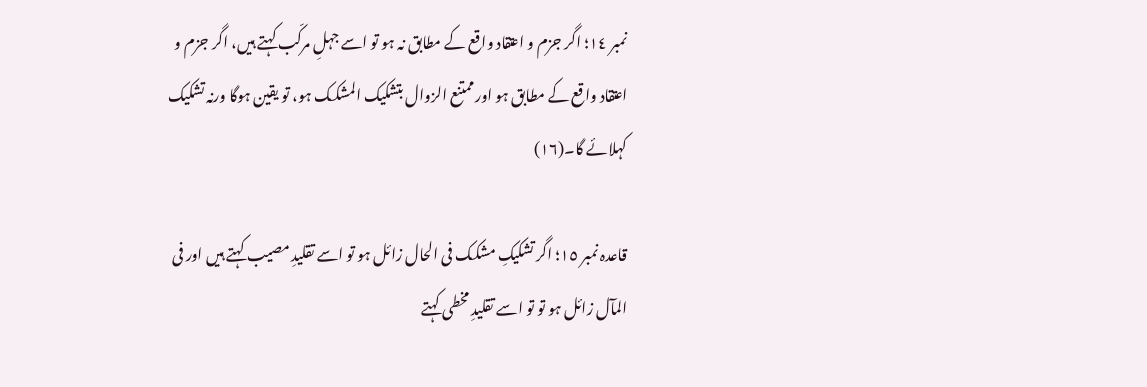نمبر ١٤؛ اگر جزم و اعتقاد واقع کے مطابق نہ ہو تو اسے جہلِ مرکّب کہتے ہیں، اگر جزم و اعتقاد واقع کے مطابق ہو اور ممتنع الزوال بتشکیک المشکک ہو، تو یقین ہوگا ورنہ تشکیک کہلائے گا۔(١٦)

قاعدہ نمبر ١٥؛ اگر تشکیکِ مشکک فی الحال زائل ہو تو اسے تقلیدِ مصیب کہتے ہیں اور فی المآل زائل ہو تو تو اسے تقلیدِ مخطی کہتے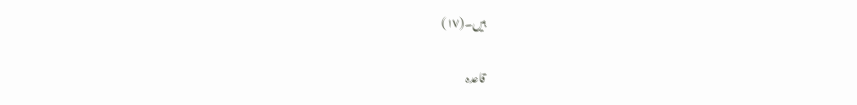ہیں۔(١٧)

قاعدہ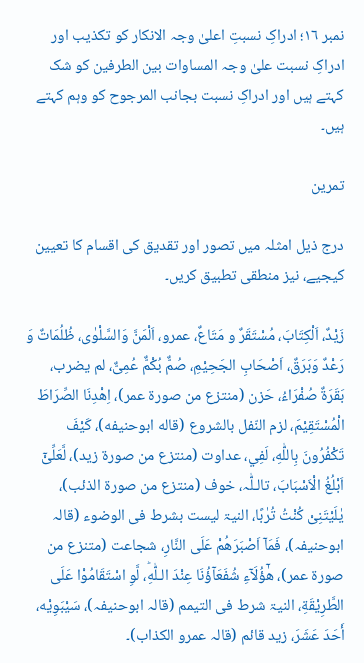نمبر ١٦؛ ادراکِ نسبتِ اعلیٰ وجہ الانکار کو تکذیب اور ادراکِ نسبت علیٰ وجہ المساوات بین الطرفین کو شک کہتے ہیں اور ادراکِ نسبت بجانب المرجوح کو وہم کہتے ہیں۔

تمرین

درج ذیل امثلہ میں تصور اور تقدیق کی اقسام کا تعیین کیجیے، نیز منطقی تطبیق کریں۔

زَیْدٌ، اَلْکِتَابَ، مُسْتَقَرٌ و مَتَاعٌ، عمرو، اَلْمَنَّ وَالسَّلْوٰی، ظُلُمَاتٌ وَ رَعْدٌ وَبَرَقٌ، اَصْحَابِ الجَحِیْمِ، صُمٌّ بُکْمٌّ عُمِیٌّ، لم یضرب، بَقَرَۃٌ صُفْرَاءُ، حَزن (منتزع من صورۃ عمر)، اِهْدِنَا الصِّرَاطَ الْمُسْتَقِیْمَ، لزم النّفل بالشروع (قاله ابوحنیفه)، کَیْفَ تَکْفُرُونَ بِاللّٰهِ، لَفِي، عداوت (منتزع من صورۃ زید)، لَّعَلِّیْۤ اَبْلُغُ الْاَسْبَابَ، تالـلّٰہ، خوف (منتزع من صورۃ الذئب)، یٰلَیْتَنِیْ كُنْتُ تُرٰبًا، النیۃ لیست بشرط فی الوضوء (قالہ ابوحنیفہ)، فَمَاۤ اَصْبَرَهُمْ عَلَى النَّارِ، شجاعت (متنزع من صورۃ عمر)، هٰۤؤُلَآءِ شُفَعَآؤُنَا عِنْدَ الـلّٰهِؕ، لَّوِ اسْتَقَامُوْا عَلَى الطَّرِیْقَةِ، النیۃ شرط فی التیمم (قالہ ابوحنیفہ)، سَيْبَوِيْه، أَحَدَ عَشَرَ، زید قائم (قالہ عمرو الکذاب)۔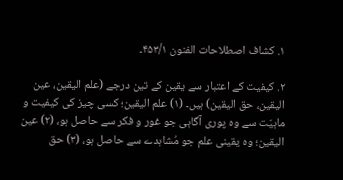١. کشاف اصطلاحات الفنون ۴۵۳/۱۔

٢. کیفیت کے اعتبار سے یقین کے تین درجے (علم الیقین، عین الیقین، حق الیقین) ہیں۔ (۱) علم الیقین؛ کسی چیز کی کیفیت و ماہیّت سے وہ پوری آگاہی جو غور و فکر سے حاصل ہو، (۲) عین الیقین؛ وہ یقینی علم جو مُشاہدے سے حاصل ہو، (۳) حق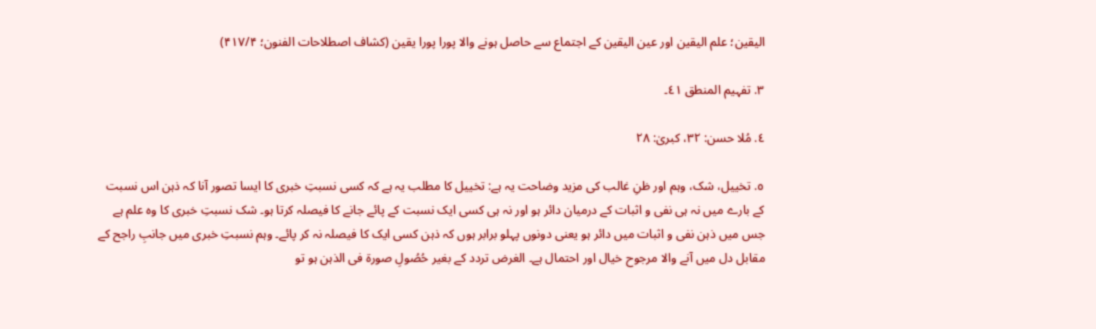الیقین؛ علم الیقین اور عین الیقین کے اجتماع سے حاصل ہونے والا پورا پورا یقین (کشاف اصطلاحات الفنون؛ ۴۱۷/۴)

٣. تفہیم المنطق ٤١۔

٤. مُلا حسن: ۳۲، کبریٰ: ۲۸

٥. تخییل، شک، وہم اور ظنِ غالب کی مزید وضاحت یہ ہے: تخییل کا مطلب یہ ہے کہ کسی نسبتِ خبری کا ایسا تصور آنا کہ ذہن اس نسبت کے بارے میں نہ ہی نفی و اثبات کے درمیان دائر ہو اور نہ ہی کسی ایک نسبت کے پائے جانے کا فیصلہ کرتا ہو۔ شک نسبتِ خبری کا وہ علم ہے جس میں ذہن نفی و اثبات میں دائر ہو یعنی دونوں پہلو برابر ہوں کہ ذہن کسی ایک کا فیصلہ نہ کر پائے۔ وہم نسبتِ خبری میں جانبِ راجح کے مقابل دل میں آنے والا مرجوح خیال اور احتمال ہے۔ الغرض تردد کے بغیر حُصُولِ صورۃ فی الذہن ہو تو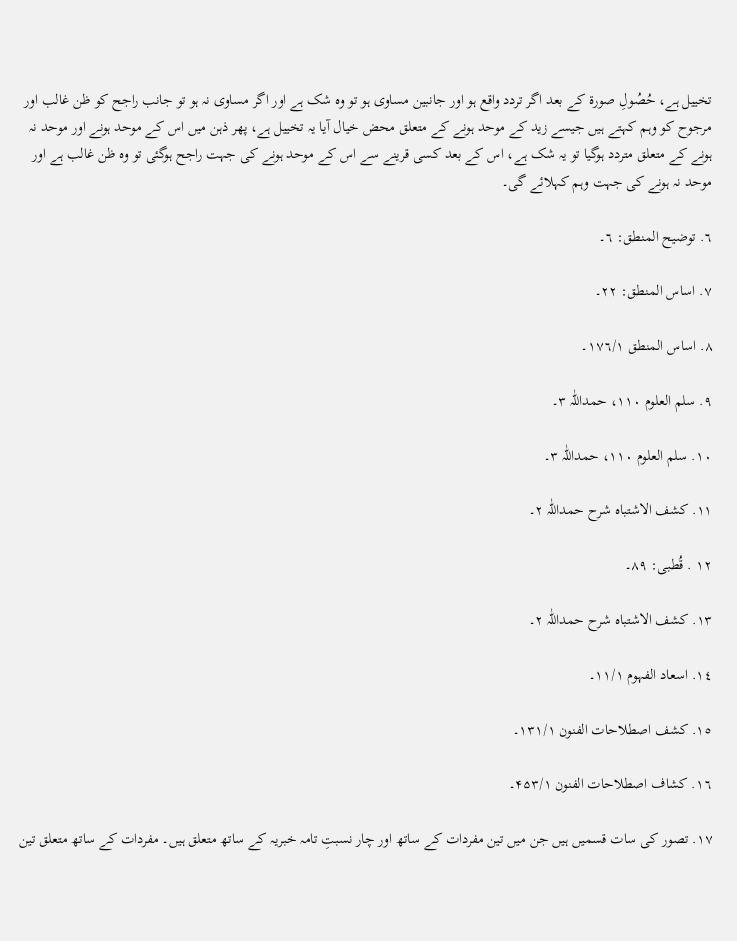تخییل ہے، حُصُولِ صورۃ کے بعد اگر تردد واقع ہو اور جانبین مساوی ہو تو وہ شک ہے اور اگر مساوی نہ ہو تو جانب راجح کو ظن غالب اور مرجوح کو وہم کہتے ہیں جیسے زید کے موحد ہونے کے متعلق محض خیال آیا یہ تخییل ہے، پھر ذہن میں اس کے موحد ہونے اور موحد نہ ہونے کے متعلق متردد ہوگیا تو یہ شک ہے، اس کے بعد کسی قرینے سے اس کے موحد ہونے کی جہت راجح ہوگئی تو وہ ظن غالب ہے اور موحد نہ ہونے کی جہت وہم کہلائے گی۔

٦. توضیح المنطق: ٦۔

٧. اساس المنطق: ۲۲۔

٨. اساس المنطق ١٧٦/١۔

٩. سلم العلوم ۱۱۰، حمداللّٰہ ۳۔

١٠. سلم العلوم ۱۱۰، حمداللّٰہ ۳۔

١١. کشف الاشتباہ شرح حمداللّٰہ ۲۔

١٢ . قُطبی: ۸۹۔

١٣. کشف الاشتباہ شرح حمداللّٰہ ۲۔

١٤. اسعاد الفہوم ۱۱/۱۔

١٥. کشف اصطلاحات الفنون ۱۳۱/۱۔

١٦. کشاف اصطلاحات الفنون ۴۵۳/۱۔

١٧. تصور کی سات قسمیں ہیں جن میں تین مفردات کے ساتھ اور چار نسبتِ تامہ خبریہ کے ساتھ متعلق ہیں۔ مفردات کے ساتھ متعلق تین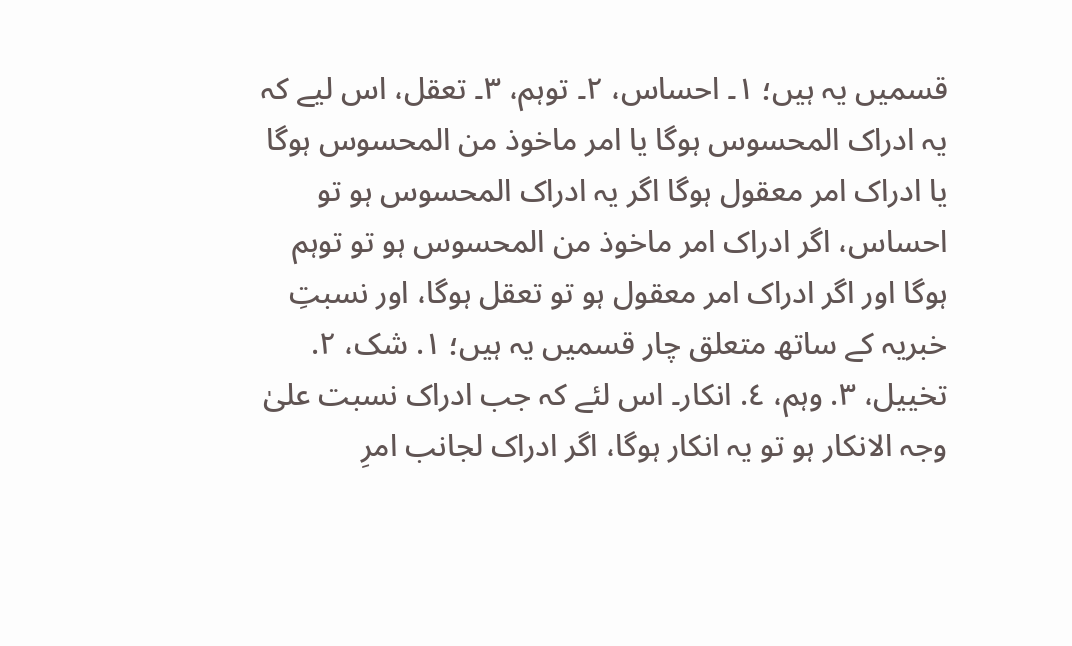قسمیں یہ ہیں؛ ۱۔ احساس، ۲۔ توہم، ۳۔ تعقل، اس لیے کہ یہ ادراک المحسوس ہوگا یا امر ماخوذ من المحسوس ہوگا یا ادراک امر معقول ہوگا اگر یہ ادراک المحسوس ہو تو احساس، اگر ادراک امر ماخوذ من المحسوس ہو تو توہم ہوگا اور اگر ادراک امر معقول ہو تو تعقل ہوگا، اور نسبتِ خبریہ کے ساتھ متعلق چار قسمیں یہ ہیں؛ ١. شک، ٢. تخییل، ٣. وہم، ٤. انکار۔ اس لئے کہ جب ادراک نسبت علیٰ وجہ الانکار ہو تو یہ انکار ہوگا، اگر ادراک لجانب امرِ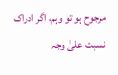مرجوح ہو تو وہم، اگر ادراک نسبت علیٰ وجہ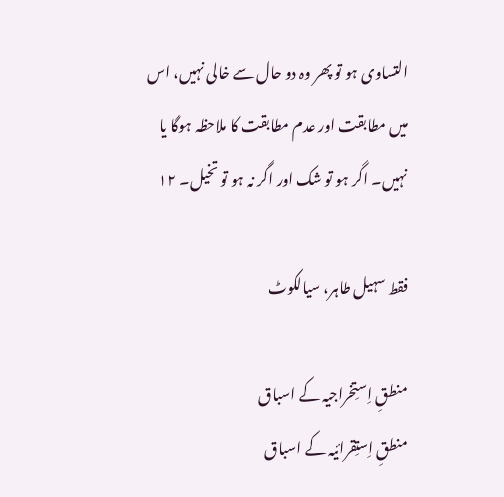التساوی ہو تو پھر وہ دو حال سے خالی نہیں، اس میں مطابقت اور عدم مطابقت کا ملاحظہ ہوگا یا نہیں۔ اگر ہو تو شک اور اگر نہ ہو تو تخیل۔ ۱۲

فقط سہیل طاہر، سیالکوٹ

منطقِ اِستِخراجیہ کے اسباق
منطقِ اِستِقرائیہ کے اسباق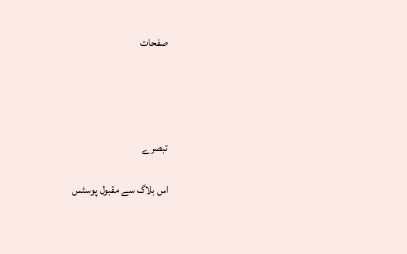صفحات




تبصرے

اس بلاگ سے مقبول پوسٹس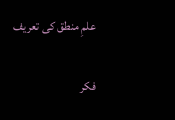علمِ منطق کی تعریف

فکر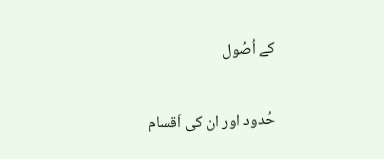کے اُصُول

حُدود اور ان کی اَقسام